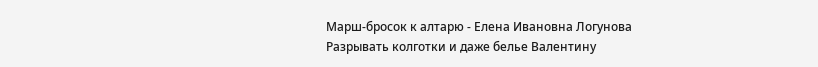Марш-бросок к алтарю - Елена Ивановна Логунова
Разрывать колготки и даже белье Валентину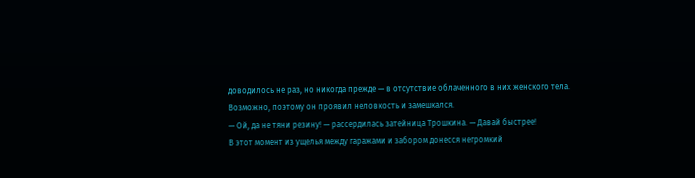доводилось не раз, но никогда прежде — в отсутствие облаченного в них женского тела. Возможно, поэтому он проявил неловкость и замешкался.
— Ой, да не тяни резину! — рассердилась затейница Трошкина. — Давай быстрее!
В этот момент из ущелья между гаражами и забором донесся негромкий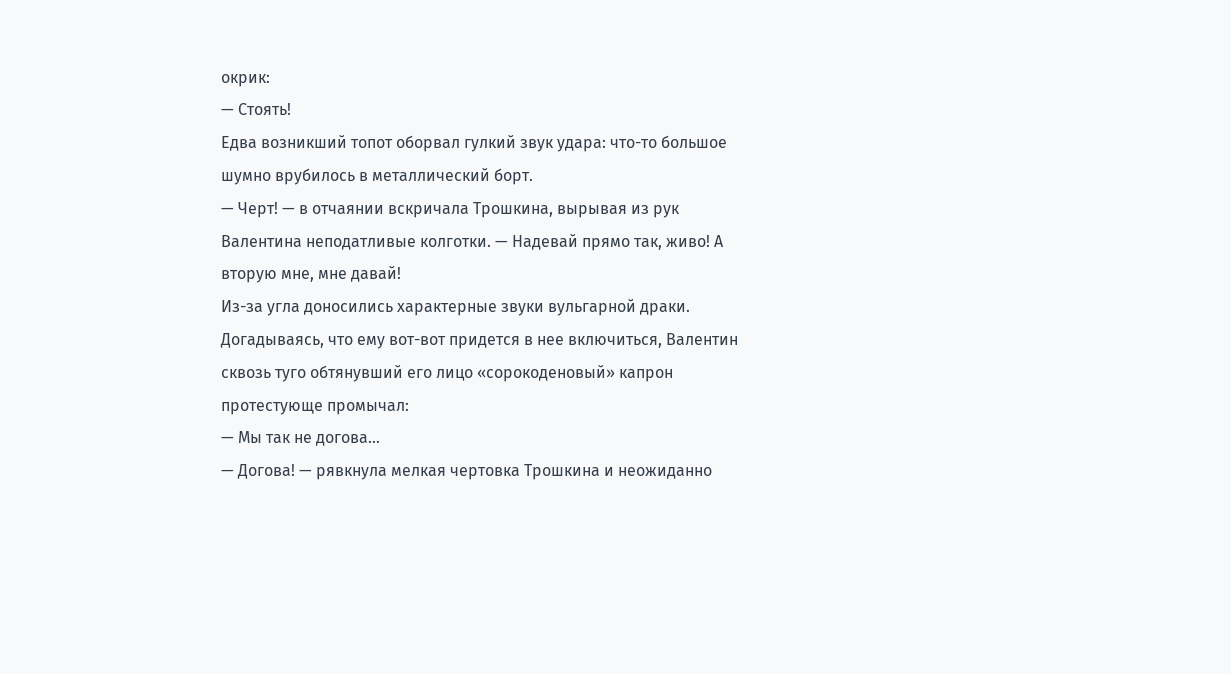окрик:
— Стоять!
Едва возникший топот оборвал гулкий звук удара: что-то большое шумно врубилось в металлический борт.
— Черт! — в отчаянии вскричала Трошкина, вырывая из рук Валентина неподатливые колготки. — Надевай прямо так, живо! А вторую мне, мне давай!
Из-за угла доносились характерные звуки вульгарной драки. Догадываясь, что ему вот-вот придется в нее включиться, Валентин сквозь туго обтянувший его лицо «сорокоденовый» капрон протестующе промычал:
— Мы так не догова...
— Догова! — рявкнула мелкая чертовка Трошкина и неожиданно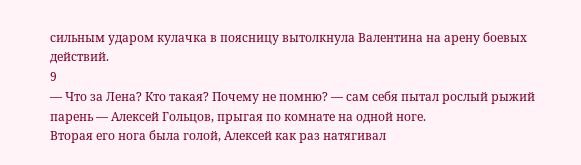сильным ударом кулачка в поясницу вытолкнула Валентина на арену боевых действий.
9
— Что за Лена? Кто такая? Почему не помню? — сам себя пытал рослый рыжий парень — Алексей Гольцов, прыгая по комнате на одной ноге.
Вторая его нога была голой, Алексей как раз натягивал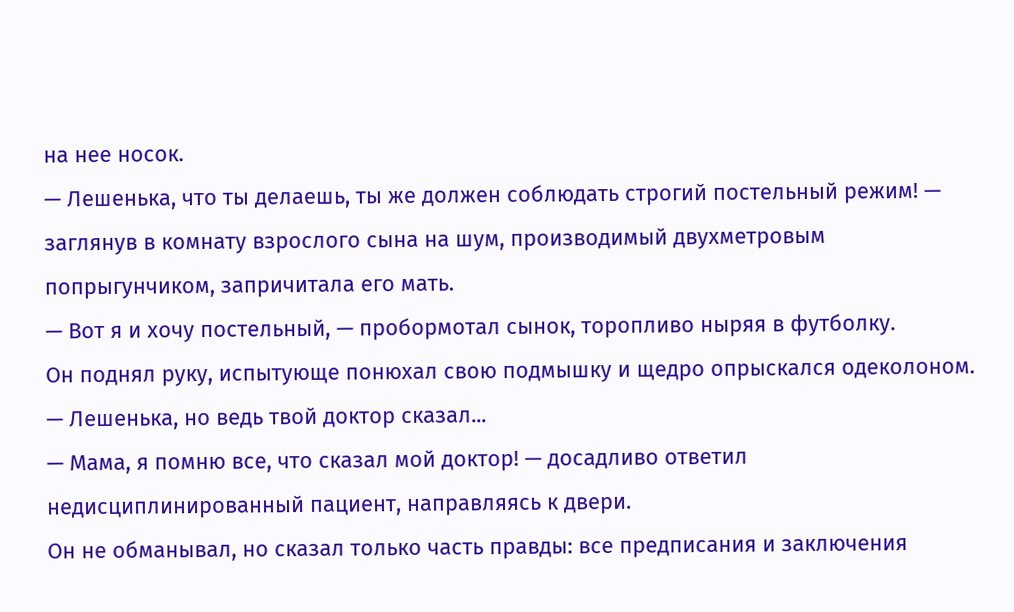на нее носок.
— Лешенька, что ты делаешь, ты же должен соблюдать строгий постельный режим! — заглянув в комнату взрослого сына на шум, производимый двухметровым попрыгунчиком, запричитала его мать.
— Вот я и хочу постельный, — пробормотал сынок, торопливо ныряя в футболку.
Он поднял руку, испытующе понюхал свою подмышку и щедро опрыскался одеколоном.
— Лешенька, но ведь твой доктор сказал...
— Мама, я помню все, что сказал мой доктор! — досадливо ответил недисциплинированный пациент, направляясь к двери.
Он не обманывал, но сказал только часть правды: все предписания и заключения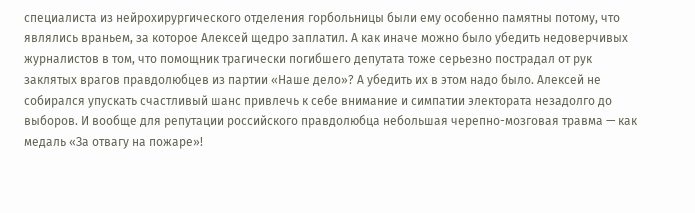специалиста из нейрохирургического отделения горбольницы были ему особенно памятны потому, что являлись враньем, за которое Алексей щедро заплатил. А как иначе можно было убедить недоверчивых журналистов в том, что помощник трагически погибшего депутата тоже серьезно пострадал от рук заклятых врагов правдолюбцев из партии «Наше дело»? А убедить их в этом надо было. Алексей не собирался упускать счастливый шанс привлечь к себе внимание и симпатии электората незадолго до выборов. И вообще для репутации российского правдолюбца небольшая черепно-мозговая травма — как медаль «За отвагу на пожаре»!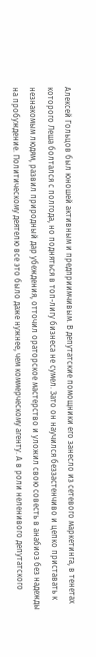Алексей Гольцов был юношей активным и предприимчивым. В депутатские помощники его занесло из сетевого маркетинга, в тенетах которого Леша болтался с полгода, но подняться в топ-лигу бизнеса не сумел. Зато он научился беззастенчиво и цепко приставать к незнакомым людям, развил природный дар убеждения, отточил ораторское мастерство и уложил свою совесть в анабиоз без надежды на пробуждение. Политическому деятелю все это было даже нужнее, чем коммерческому агенту. А в роли неленивого депутатского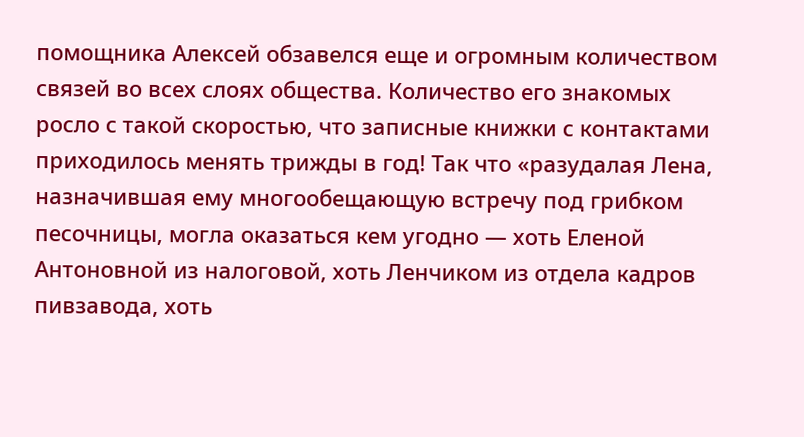помощника Алексей обзавелся еще и огромным количеством связей во всех слоях общества. Количество его знакомых росло с такой скоростью, что записные книжки с контактами приходилось менять трижды в год! Так что «разудалая Лена, назначившая ему многообещающую встречу под грибком песочницы, могла оказаться кем угодно — хоть Еленой Антоновной из налоговой, хоть Ленчиком из отдела кадров пивзавода, хоть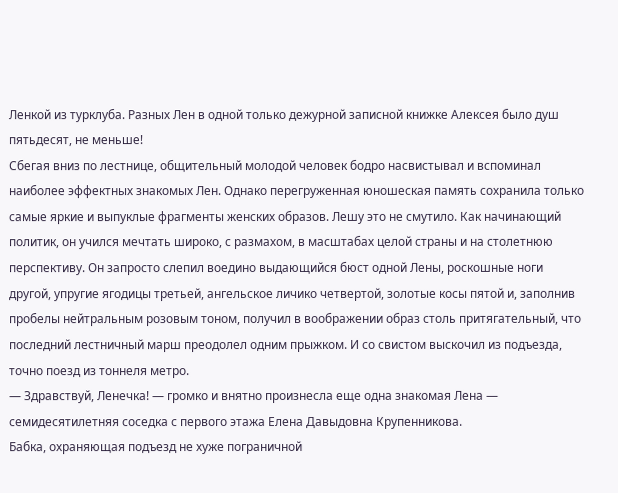Ленкой из турклуба. Разных Лен в одной только дежурной записной книжке Алексея было душ пятьдесят, не меньше!
Сбегая вниз по лестнице, общительный молодой человек бодро насвистывал и вспоминал наиболее эффектных знакомых Лен. Однако перегруженная юношеская память сохранила только самые яркие и выпуклые фрагменты женских образов. Лешу это не смутило. Как начинающий политик, он учился мечтать широко, с размахом, в масштабах целой страны и на столетнюю перспективу. Он запросто слепил воедино выдающийся бюст одной Лены, роскошные ноги другой, упругие ягодицы третьей, ангельское личико четвертой, золотые косы пятой и, заполнив пробелы нейтральным розовым тоном, получил в воображении образ столь притягательный, что последний лестничный марш преодолел одним прыжком. И со свистом выскочил из подъезда, точно поезд из тоннеля метро.
— Здравствуй, Ленечка! — громко и внятно произнесла еще одна знакомая Лена — семидесятилетняя соседка с первого этажа Елена Давыдовна Крупенникова.
Бабка, охраняющая подъезд не хуже пограничной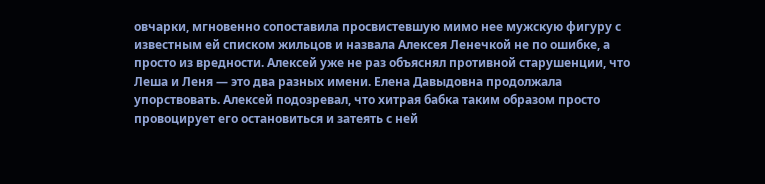овчарки, мгновенно сопоставила просвистевшую мимо нее мужскую фигуру с известным ей списком жильцов и назвала Алексея Ленечкой не по ошибке, а просто из вредности. Алексей уже не раз объяснял противной старушенции, что Леша и Леня — это два разных имени. Елена Давыдовна продолжала упорствовать. Алексей подозревал, что хитрая бабка таким образом просто провоцирует его остановиться и затеять с ней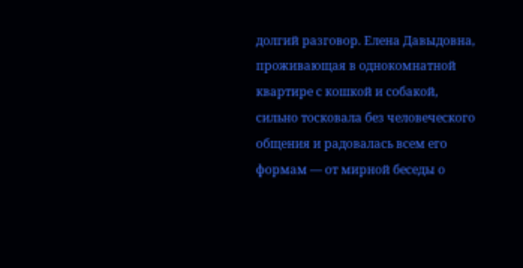долгий разговор. Елена Давыдовна, проживающая в однокомнатной квартире с кошкой и собакой, сильно тосковала без человеческого общения и радовалась всем его формам — от мирной беседы о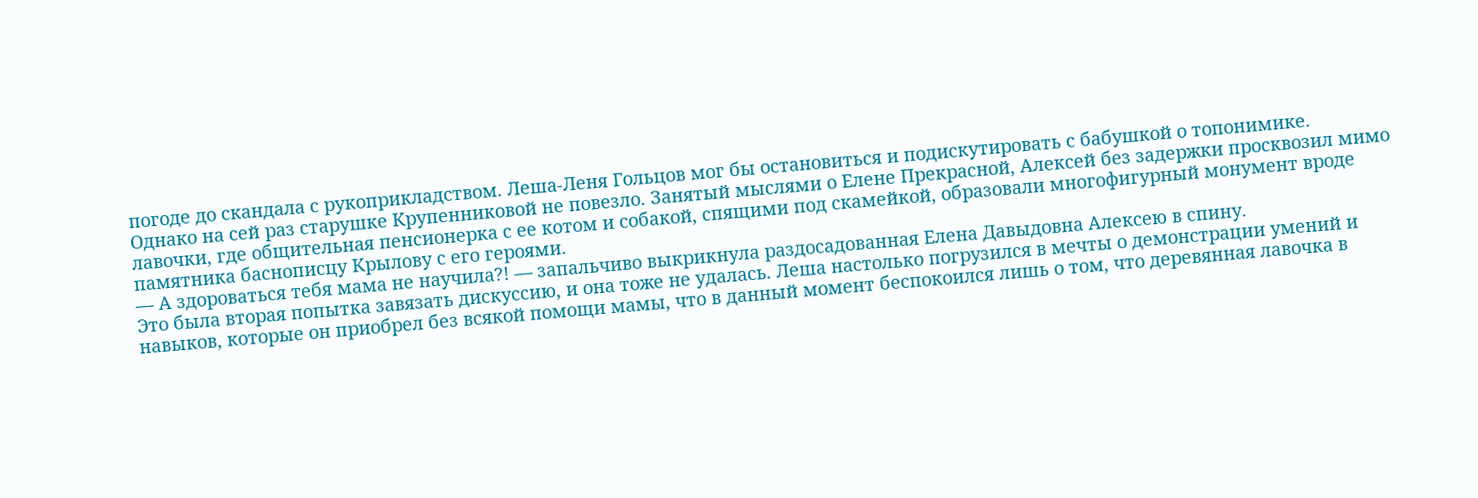погоде до скандала с рукоприкладством. Леша-Леня Гольцов мог бы остановиться и подискутировать с бабушкой о топонимике.
Однако на сей раз старушке Крупенниковой не повезло. Занятый мыслями о Елене Прекрасной, Алексей без задержки просквозил мимо лавочки, где общительная пенсионерка с ее котом и собакой, спящими под скамейкой, образовали многофигурный монумент вроде памятника баснописцу Крылову с его героями.
— А здороваться тебя мама не научила?! — запальчиво выкрикнула раздосадованная Елена Давыдовна Алексею в спину.
Это была вторая попытка завязать дискуссию, и она тоже не удалась. Леша настолько погрузился в мечты о демонстрации умений и навыков, которые он приобрел без всякой помощи мамы, что в данный момент беспокоился лишь о том, что деревянная лавочка в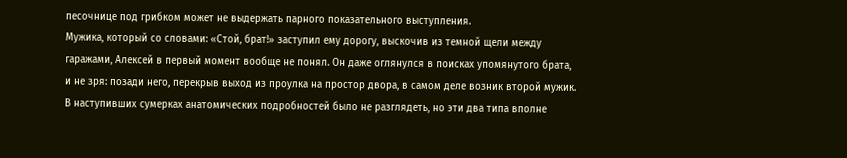песочнице под грибком может не выдержать парного показательного выступления.
Мужика, который со словами: «Стой, брат!» заступил ему дорогу, выскочив из темной щели между гаражами, Алексей в первый момент вообще не понял. Он даже оглянулся в поисках упомянутого брата, и не зря: позади него, перекрыв выход из проулка на простор двора, в самом деле возник второй мужик. В наступивших сумерках анатомических подробностей было не разглядеть, но эти два типа вполне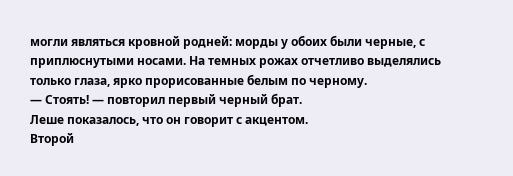могли являться кровной родней: морды у обоих были черные, с приплюснутыми носами. На темных рожах отчетливо выделялись только глаза, ярко прорисованные белым по черному.
— Стоять! — повторил первый черный брат.
Леше показалось, что он говорит с акцентом.
Второй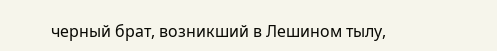черный брат, возникший в Лешином тылу,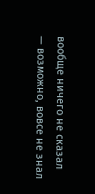вообще ничего не сказал — возможно, вовсе не знал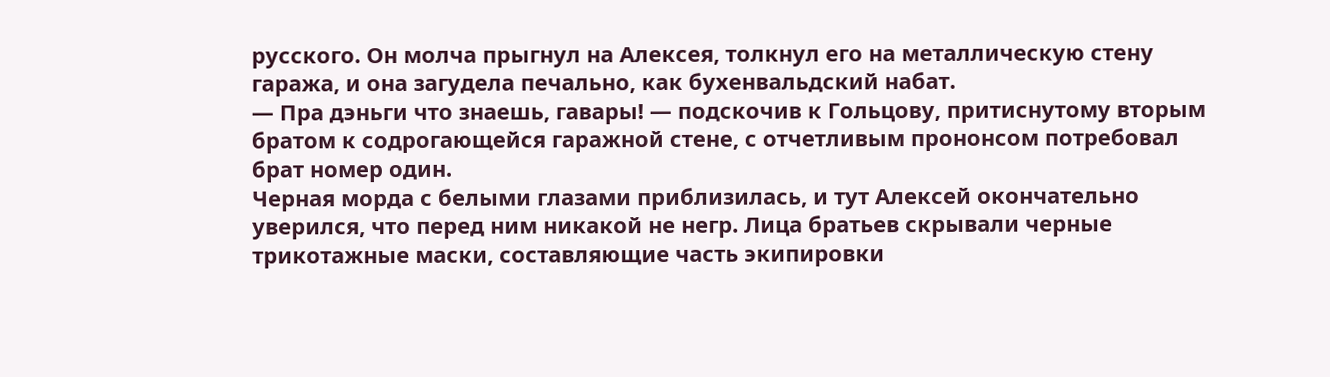русского. Он молча прыгнул на Алексея, толкнул его на металлическую стену гаража, и она загудела печально, как бухенвальдский набат.
— Пра дэньги что знаешь, гавары! — подскочив к Гольцову, притиснутому вторым братом к содрогающейся гаражной стене, с отчетливым прононсом потребовал брат номер один.
Черная морда с белыми глазами приблизилась, и тут Алексей окончательно уверился, что перед ним никакой не негр. Лица братьев скрывали черные трикотажные маски, составляющие часть экипировки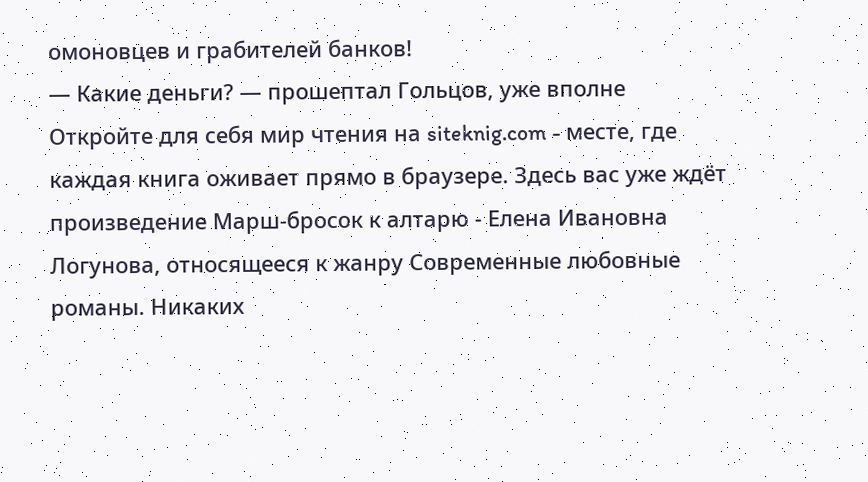омоновцев и грабителей банков!
— Какие деньги? — прошептал Гольцов, уже вполне
Откройте для себя мир чтения на siteknig.com - месте, где каждая книга оживает прямо в браузере. Здесь вас уже ждёт произведение Марш-бросок к алтарю - Елена Ивановна Логунова, относящееся к жанру Современные любовные романы. Никаких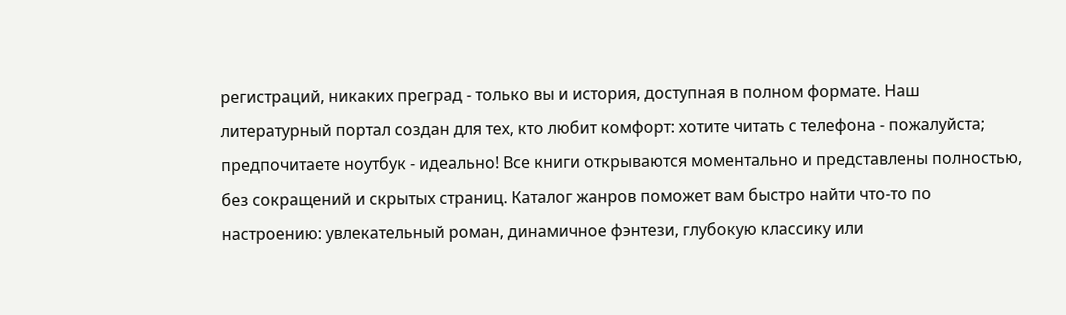регистраций, никаких преград - только вы и история, доступная в полном формате. Наш литературный портал создан для тех, кто любит комфорт: хотите читать с телефона - пожалуйста; предпочитаете ноутбук - идеально! Все книги открываются моментально и представлены полностью, без сокращений и скрытых страниц. Каталог жанров поможет вам быстро найти что-то по настроению: увлекательный роман, динамичное фэнтези, глубокую классику или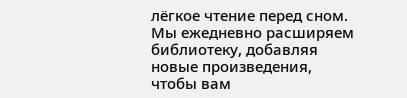лёгкое чтение перед сном. Мы ежедневно расширяем библиотеку, добавляя новые произведения, чтобы вам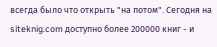всегда было что открыть "на потом". Сегодня на siteknig.com доступно более 200000 книг - и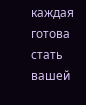каждая готова стать вашей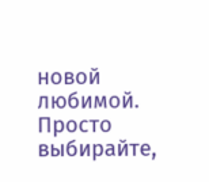новой любимой. Просто выбирайте,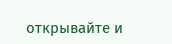открывайте и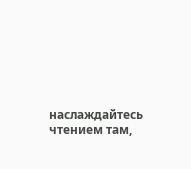наслаждайтесь чтением там,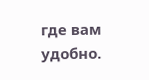где вам удобно.